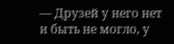— Друзей у него нет и быть не могло, у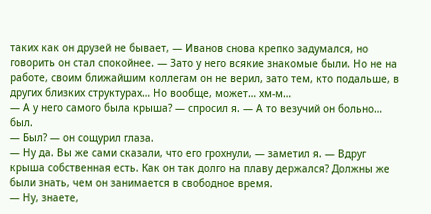таких как он друзей не бывает, — Иванов снова крепко задумался, но говорить он стал спокойнее. — Зато у него всякие знакомые были. Но не на работе, своим ближайшим коллегам он не верил, зато тем, кто подальше, в других близких структурах… Но вообще, может… хм-м…
— А у него самого была крыша? — спросил я. — А то везучий он больно… был.
— Был? — он сощурил глаза.
— Ну да. Вы же сами сказали, что его грохнули, — заметил я. — Вдруг крыша собственная есть. Как он так долго на плаву держался? Должны же были знать, чем он занимается в свободное время.
— Ну, знаете,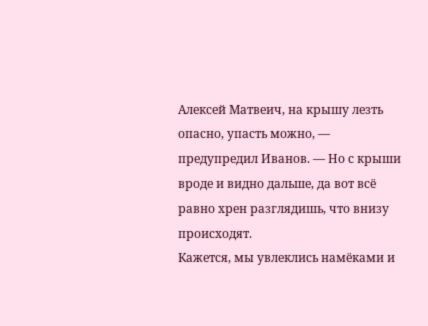Алексей Матвеич, на крышу лезть опасно, упасть можно, — предупредил Иванов. — Но с крыши вроде и видно дальше, да вот всё равно хрен разглядишь, что внизу происходят.
Кажется, мы увлеклись намёками и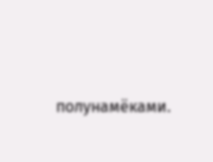полунамёками.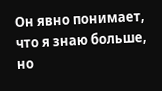Он явно понимает, что я знаю больше, но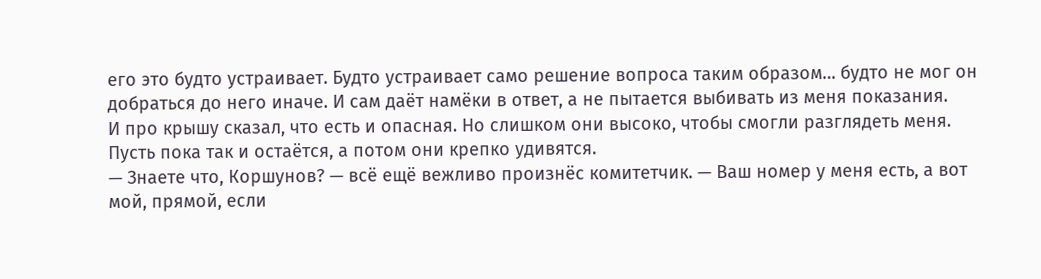его это будто устраивает. Будто устраивает само решение вопроса таким образом… будто не мог он добраться до него иначе. И сам даёт намёки в ответ, а не пытается выбивать из меня показания.
И про крышу сказал, что есть и опасная. Но слишком они высоко, чтобы смогли разглядеть меня. Пусть пока так и остаётся, а потом они крепко удивятся.
— Знаете что, Коршунов? — всё ещё вежливо произнёс комитетчик. — Ваш номер у меня есть, а вот мой, прямой, если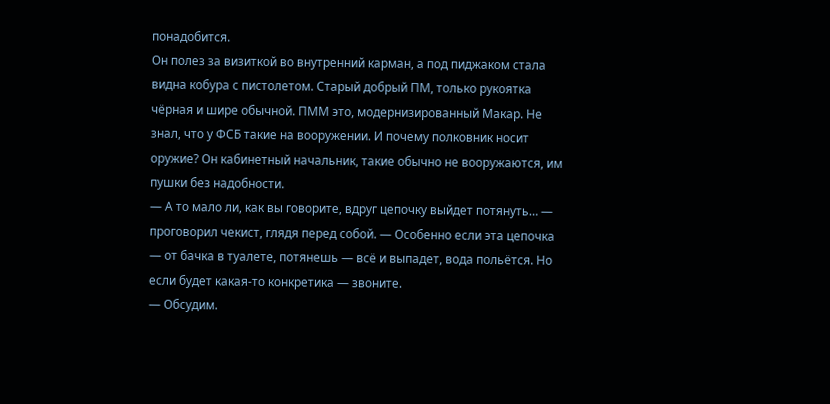понадобится.
Он полез за визиткой во внутренний карман, а под пиджаком стала видна кобура с пистолетом. Старый добрый ПМ, только рукоятка чёрная и шире обычной. ПММ это, модернизированный Макар. Не знал, что у ФСБ такие на вооружении. И почему полковник носит оружие? Он кабинетный начальник, такие обычно не вооружаются, им пушки без надобности.
— А то мало ли, как вы говорите, вдруг цепочку выйдет потянуть… — проговорил чекист, глядя перед собой. — Особенно если эта цепочка — от бачка в туалете, потянешь — всё и выпадет, вода польётся. Но если будет какая-то конкретика — звоните.
— Обсудим.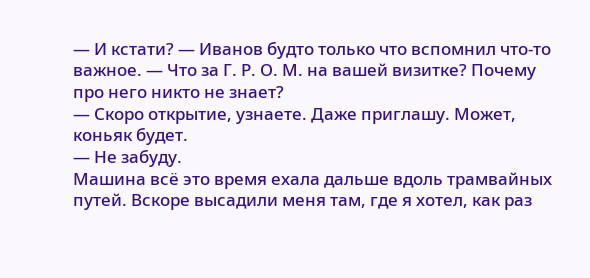— И кстати? — Иванов будто только что вспомнил что-то важное. — Что за Г. Р. О. М. на вашей визитке? Почему про него никто не знает?
— Скоро открытие, узнаете. Даже приглашу. Может, коньяк будет.
— Не забуду.
Машина всё это время ехала дальше вдоль трамвайных путей. Вскоре высадили меня там, где я хотел, как раз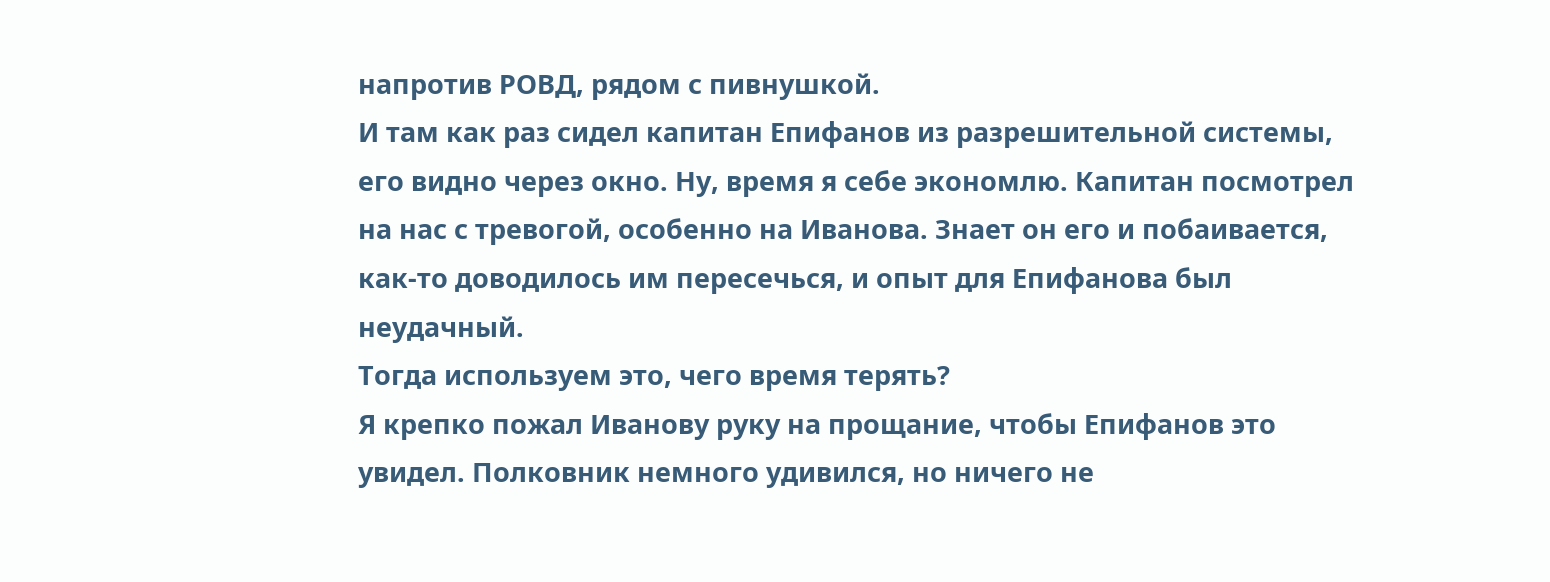напротив РОВД, рядом с пивнушкой.
И там как раз сидел капитан Епифанов из разрешительной системы, его видно через окно. Ну, время я себе экономлю. Капитан посмотрел на нас с тревогой, особенно на Иванова. Знает он его и побаивается, как-то доводилось им пересечься, и опыт для Епифанова был неудачный.
Тогда используем это, чего время терять?
Я крепко пожал Иванову руку на прощание, чтобы Епифанов это увидел. Полковник немного удивился, но ничего не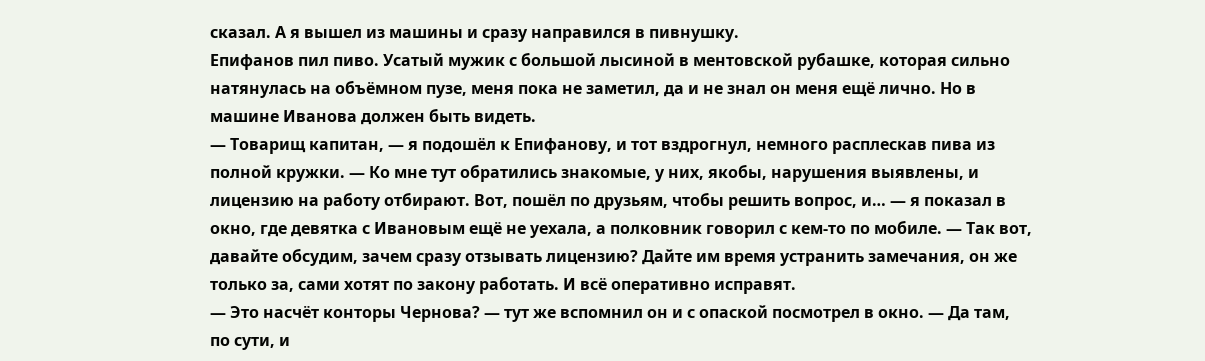сказал. А я вышел из машины и сразу направился в пивнушку.
Епифанов пил пиво. Усатый мужик с большой лысиной в ментовской рубашке, которая сильно натянулась на объёмном пузе, меня пока не заметил, да и не знал он меня ещё лично. Но в машине Иванова должен быть видеть.
— Товарищ капитан, — я подошёл к Епифанову, и тот вздрогнул, немного расплескав пива из полной кружки. — Ко мне тут обратились знакомые, у них, якобы, нарушения выявлены, и лицензию на работу отбирают. Вот, пошёл по друзьям, чтобы решить вопрос, и… — я показал в окно, где девятка с Ивановым ещё не уехала, а полковник говорил с кем-то по мобиле. — Так вот, давайте обсудим, зачем сразу отзывать лицензию? Дайте им время устранить замечания, он же только за, сами хотят по закону работать. И всё оперативно исправят.
— Это насчёт конторы Чернова? — тут же вспомнил он и с опаской посмотрел в окно. — Да там, по сути, и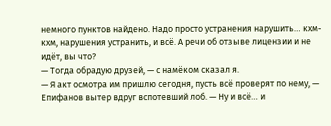немного пунктов найдено. Надо просто устранения нарушить… кхм-кхм, нарушения устранить, и всё. А речи об отзыве лицензии и не идёт, вы что?
— Тогда обрадую друзей, — с намёком сказал я.
— Я акт осмотра им пришлю сегодня, пусть всё проверят по нему, — Епифанов вытер вдруг вспотевший лоб. — Ну и всё… и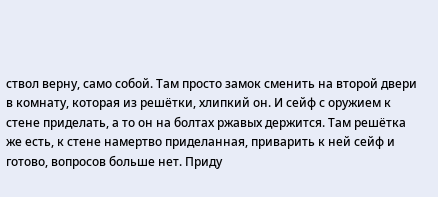ствол верну, само собой. Там просто замок сменить на второй двери в комнату, которая из решётки, хлипкий он. И сейф с оружием к стене приделать, а то он на болтах ржавых держится. Там решётка же есть, к стене намертво приделанная, приварить к ней сейф и готово, вопросов больше нет. Приду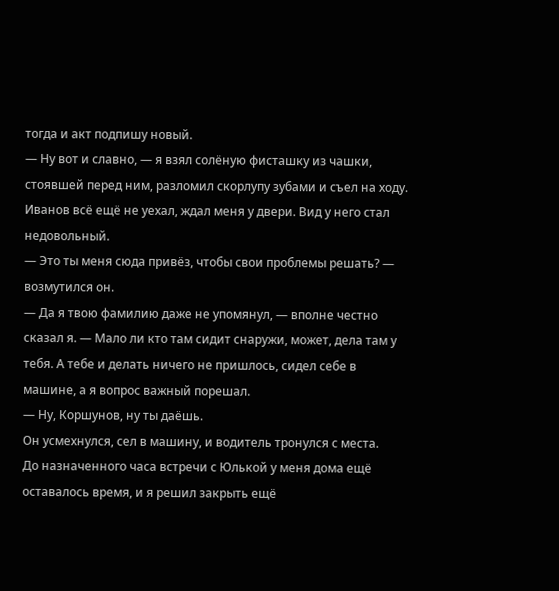тогда и акт подпишу новый.
— Ну вот и славно, — я взял солёную фисташку из чашки, стоявшей перед ним, разломил скорлупу зубами и съел на ходу.
Иванов всё ещё не уехал, ждал меня у двери. Вид у него стал недовольный.
— Это ты меня сюда привёз, чтобы свои проблемы решать? — возмутился он.
— Да я твою фамилию даже не упомянул, — вполне честно сказал я. — Мало ли кто там сидит снаружи, может, дела там у тебя. А тебе и делать ничего не пришлось, сидел себе в машине, а я вопрос важный порешал.
— Ну, Коршунов, ну ты даёшь.
Он усмехнулся, сел в машину, и водитель тронулся с места.
До назначенного часа встречи с Юлькой у меня дома ещё оставалось время, и я решил закрыть ещё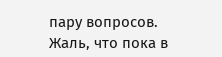пару вопросов.
Жаль, что пока в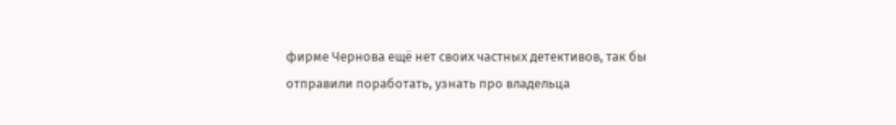фирме Чернова ещё нет своих частных детективов, так бы отправили поработать, узнать про владельца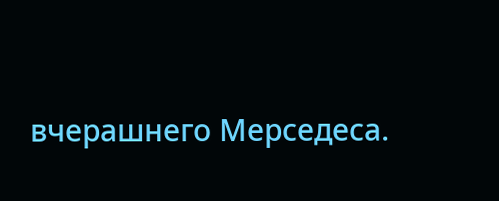вчерашнего Мерседеса.